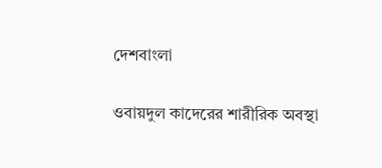দেশবাংলা

ওবায়দুল কাদেরের শারীরিক অবস্থা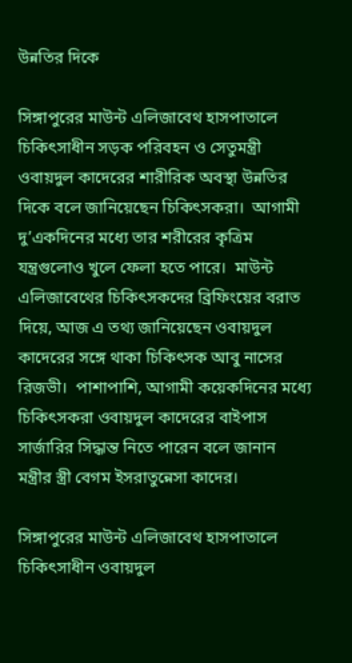উন্নতির দিকে

সিঙ্গাপুরের মাউন্ট এলিজাবেথ হাসপাতালে চিকিৎসাধীন সড়ক পরিবহন ও সেতুমন্ত্রী ওবায়দুল কাদেরের শারীরিক অবস্থা উন্নতির দিকে বলে জানিয়েছেন চিকিৎসকরা।  আগামী দু’একদিনের মধ্যে তার শরীরের কৃত্রিম যন্ত্রগুলোও খুলে ফেলা হতে পারে।  মাউন্ট এলিজাবেথের চিকিৎসকদের ব্রিফিংয়ের বরাত দিয়ে, আজ এ তথ্য জানিয়েছেন ওবায়দুল কাদেরের সঙ্গে থাকা চিকিৎসক আবু নাসের রিজভী।  পাশাপাশি, আগামী কয়েকদিনের মধ্যে চিকিৎসকরা ওবায়দুল কাদেরের বাইপাস সার্জারির সিদ্ধান্ত নিতে পারেন বলে জানান মন্ত্রীর স্ত্রী বেগম ইসরাতুন্নেসা কাদের।

সিঙ্গাপুরের মাউন্ট এলিজাবেথ হাসপাতালে চিকিৎসাধীন ওবায়দুল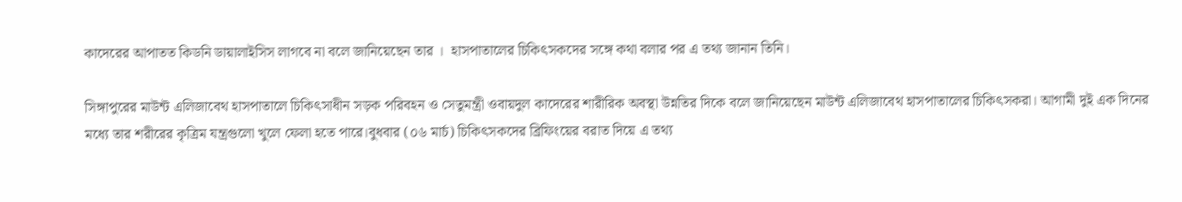কাদেরের আপাতত কিডনি ডায়ালাইসিস লাগবে না বলে জানিয়েছেন তার ।  হাসপাতালের চিকিৎসকদের সঙ্গে কথা বলার পর এ তথ্য জানান তিনি।

সিঙ্গাপুরের মাউন্ট এলিজাবেথ হাসপাতালে চিকিৎসাধীন সড়ক পরিবহন ও সেতুমন্ত্রী ওবায়দুল কাদেরের শারীরিক অবস্থা উন্নতির দিকে বলে জানিয়েছেন মাউন্ট এলিজাবেথ হাসপাতালের চিকিৎসকরা। আগামী দুই এক দিনের মধ্যে তার শরীরের কৃত্রিম যন্ত্রগুলো খুলে ফেলা হতে পারে।বুধবার (০৬ মার্চ) চিকিৎসকদের ব্রিফিংয়ের বরাত দিয়ে এ তথ্য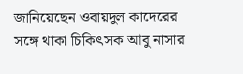জানিয়েছেন ওবায়দুল কাদেরের সঙ্গে থাকা চিকিৎসক আবু নাসার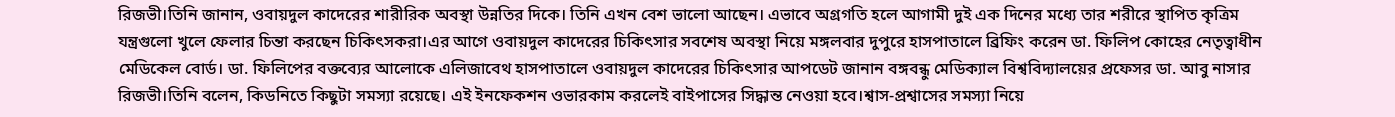রিজভী।তিনি জানান, ওবায়দুল কাদেরের শারীরিক অবস্থা উন্নতির দিকে। তিনি এখন বেশ ভালো আছেন। এভাবে অগ্রগতি হলে আগামী দুই এক দিনের মধ্যে তার শরীরে স্থাপিত কৃত্রিম যন্ত্রগুলো খুলে ফেলার চিন্তা করছেন চিকিৎসকরা।এর আগে ওবায়দুল কাদেরের চিকিৎসার সবশেষ অবস্থা নিয়ে মঙ্গলবার দুপুরে হাসপাতালে ব্রিফিং করেন ডা. ফিলিপ কোহের নেতৃত্বাধীন মেডিকেল বোর্ড। ডা. ফিলিপের বক্তব্যের আলোকে এলিজাবেথ হাসপাতালে ওবায়দুল কাদেরের চিকিৎসার আপডেট জানান বঙ্গবন্ধু মেডিক্যাল বিশ্ববিদ্যালয়ের প্রফেসর ডা. আবু নাসার রিজভী।তিনি বলেন, কিডনিতে কিছুটা সমস্যা রয়েছে। এই ইনফেকশন ওভারকাম করলেই বাইপাসের সিদ্ধান্ত নেওয়া হবে।শ্বাস-প্রশ্বাসের সমস্যা নিয়ে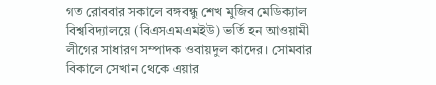গত রোববার সকালে বঙ্গবন্ধু শেখ মুজিব মেডিক্যাল বিশ্ববিদ্যালয়ে (বিএসএমএমইউ) ভর্তি হন আওয়ামী লীগের সাধারণ সম্পাদক ওবায়দুল কাদের। সোমবার বিকালে সেখান থেকে এয়ার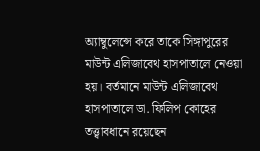অ্যাম্বুলেন্সে করে তাকে সিঙ্গাপুরের মাউন্ট এলিজাবেথ হাসপাতালে নেওয়া হয়। বর্তমানে মাউন্ট এলিজাবেথ হাসপাতালে ডা. ফিলিপ কোহের তত্ত্বাবধানে রয়েছেন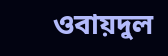ওবায়দুল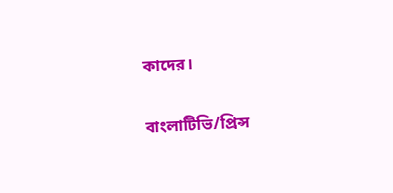কাদের।

বাংলাটিভি/প্রিন্স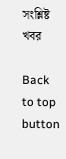সংশ্লিষ্ট খবর

Back to top button